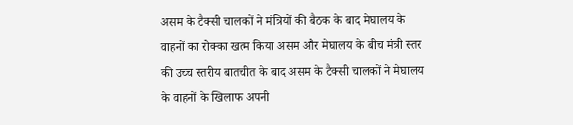असम के टैक्सी चालकों ने मंत्रियों की बैठक के बाद मेघालय के वाहनों का रोक्का खत्म किया असम और मेघालय के बीच मंत्री स्तर की उच्च स्तरीय बातचीत के बाद असम के टैक्सी चालकों ने मेघालय के वाहनों के खिलाफ अपनी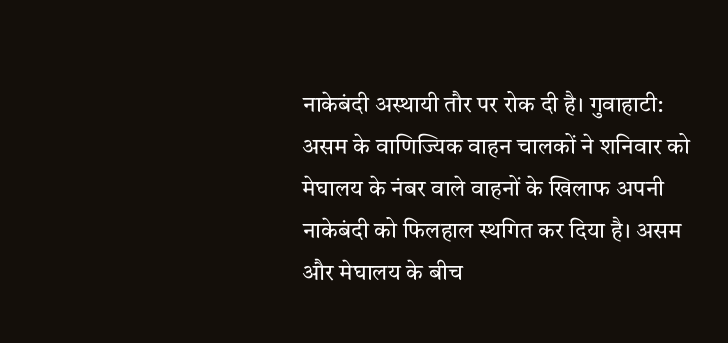नाकेबंदी अस्थायी तौर पर रोक दी है। गुवाहाटी: असम के वाणिज्यिक वाहन चालकों ने शनिवार को मेघालय के नंबर वाले वाहनों के खिलाफ अपनी नाकेबंदी को फिलहाल स्थगित कर दिया है। असम और मेघालय के बीच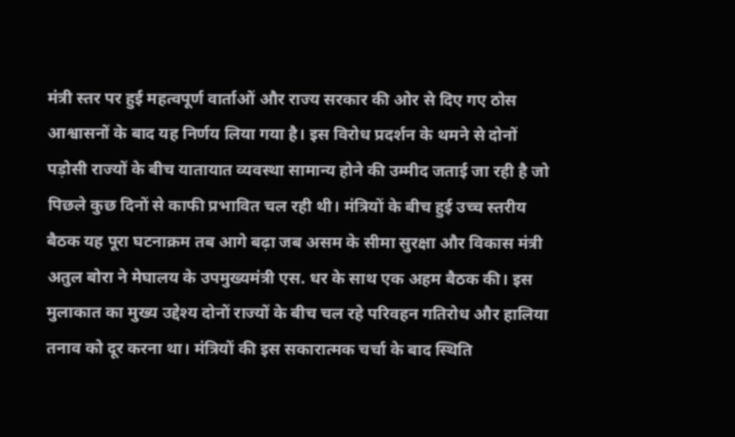मंत्री स्तर पर हुई महत्वपूर्ण वार्ताओं और राज्य सरकार की ओर से दिए गए ठोस आश्वासनों के बाद यह निर्णय लिया गया है। इस विरोध प्रदर्शन के थमने से दोनों पड़ोसी राज्यों के बीच यातायात व्यवस्था सामान्य होने की उम्मीद जताई जा रही है जो पिछले कुछ दिनों से काफी प्रभावित चल रही थी। मंत्रियों के बीच हुई उच्च स्तरीय बैठक यह पूरा घटनाक्रम तब आगे बढ़ा जब असम के सीमा सुरक्षा और विकास मंत्री अतुल बोरा ने मेघालय के उपमुख्यमंत्री एस. धर के साथ एक अहम बैठक की। इस मुलाकात का मुख्य उद्देश्य दोनों राज्यों के बीच चल रहे परिवहन गतिरोध और हालिया तनाव को दूर करना था। मंत्रियों की इस सकारात्मक चर्चा के बाद स्थिति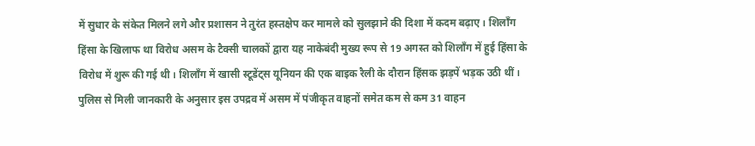में सुधार के संकेत मिलने लगे और प्रशासन ने तुरंत हस्तक्षेप कर मामले को सुलझाने की दिशा में कदम बढ़ाए। शिलॉंग हिंसा के खिलाफ था विरोध असम के टैक्सी चालकों द्वारा यह नाकेबंदी मुख्य रूप से 19 अगस्त को शिलॉंग में हुई हिंसा के विरोध में शुरू की गई थी। शिलॉंग में खासी स्टूडेंट्स यूनियन की एक बाइक रैली के दौरान हिंसक झड़पें भड़क उठी थीं। पुलिस से मिली जानकारी के अनुसार इस उपद्रव में असम में पंजीकृत वाहनों समेत कम से कम 31 वाहन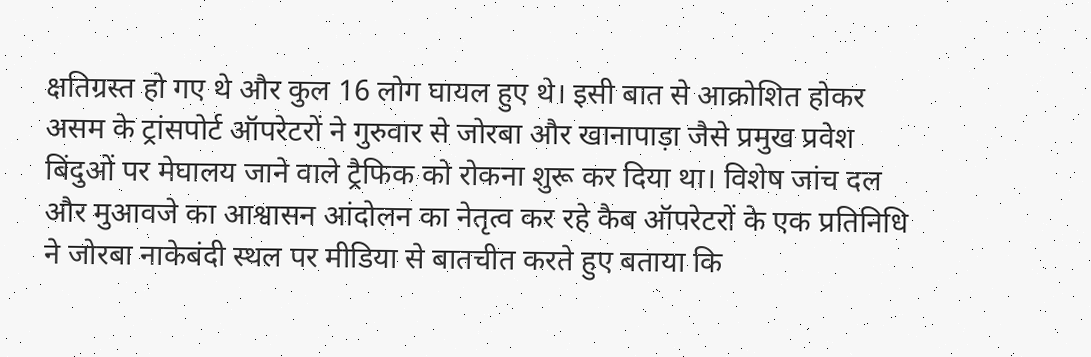क्षतिग्रस्त हो गए थे और कुल 16 लोग घायल हुए थे। इसी बात से आक्रोशित होकर असम के ट्रांसपोर्ट ऑपरेटरों ने गुरुवार से जोरबा और खानापाड़ा जैसे प्रमुख प्रवेश बिंदुओं पर मेघालय जाने वाले ट्रैफिक को रोकना शुरू कर दिया था। विशेष जांच दल और मुआवजे का आश्वासन आंदोलन का नेतृत्व कर रहे कैब ऑपरेटरों के एक प्रतिनिधि ने जोरबा नाकेबंदी स्थल पर मीडिया से बातचीत करते हुए बताया कि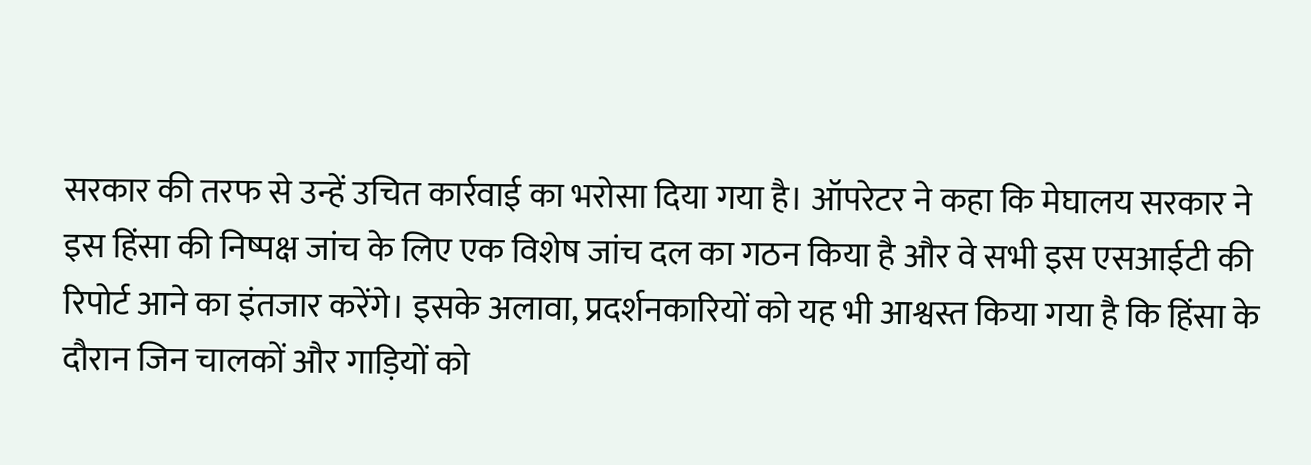सरकार की तरफ से उन्हें उचित कार्रवाई का भरोसा दिया गया है। ऑपरेटर ने कहा कि मेघालय सरकार ने इस हिंसा की निष्पक्ष जांच के लिए एक विशेष जांच दल का गठन किया है और वे सभी इस एसआईटी की रिपोर्ट आने का इंतजार करेंगे। इसके अलावा, प्रदर्शनकारियों को यह भी आश्वस्त किया गया है कि हिंसा के दौरान जिन चालकों और गाड़ियों को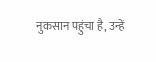नुकसान पहुंचा है, उन्हें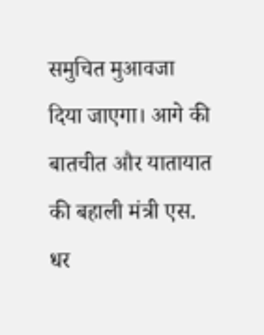समुचित मुआवजा दिया जाएगा। आगे की बातचीत और यातायात की बहाली मंत्री एस. धर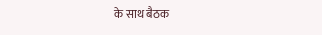के साथ बैठक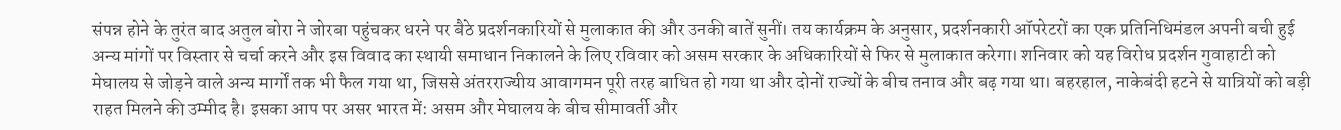संपन्न होने के तुरंत बाद अतुल बोरा ने जोरबा पहुंचकर धरने पर बैठे प्रदर्शनकारियों से मुलाकात की और उनकी बातें सुनीं। तय कार्यक्रम के अनुसार, प्रदर्शनकारी ऑपरेटरों का एक प्रतिनिधिमंडल अपनी बची हुई अन्य मांगों पर विस्तार से चर्चा करने और इस विवाद का स्थायी समाधान निकालने के लिए रविवार को असम सरकार के अधिकारियों से फिर से मुलाकात करेगा। शनिवार को यह विरोध प्रदर्शन गुवाहाटी को मेघालय से जोड़ने वाले अन्य मार्गों तक भी फैल गया था, जिससे अंतरराज्यीय आवागमन पूरी तरह बाधित हो गया था और दोनों राज्यों के बीच तनाव और बढ़ गया था। बहरहाल, नाकेबंदी हटने से यात्रियों को बड़ी राहत मिलने की उम्मीद है। इसका आप पर असर भारत में: असम और मेघालय के बीच सीमावर्ती और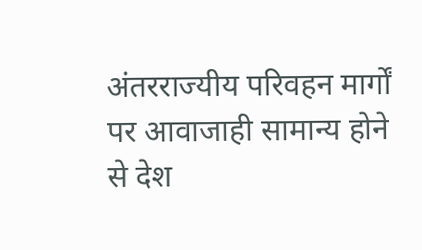अंतरराज्यीय परिवहन मार्गों पर आवाजाही सामान्य होने से देश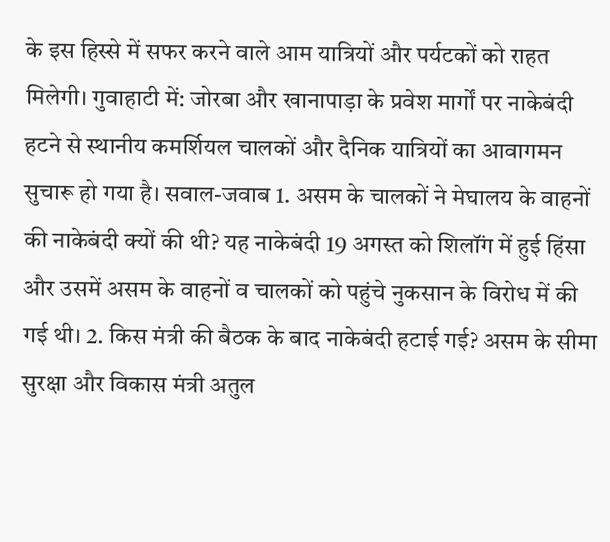के इस हिस्से में सफर करने वाले आम यात्रियों और पर्यटकों को राहत मिलेगी। गुवाहाटी में: जोरबा और खानापाड़ा के प्रवेश मार्गों पर नाकेबंदी हटने से स्थानीय कमर्शियल चालकों और दैनिक यात्रियों का आवागमन सुचारू हो गया है। सवाल-जवाब 1. असम के चालकों ने मेघालय के वाहनों की नाकेबंदी क्यों की थी? यह नाकेबंदी 19 अगस्त को शिलॉंग में हुई हिंसा और उसमें असम के वाहनों व चालकों को पहुंचे नुकसान के विरोध में की गई थी। 2. किस मंत्री की बैठक के बाद नाकेबंदी हटाई गई? असम के सीमा सुरक्षा और विकास मंत्री अतुल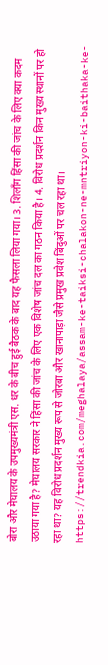बोरा और मेघालय के उपमुख्यमंत्री एस. धर के बीच हुई बैठक के बाद यह फैसला लिया गया। 3. शिलॉंग हिंसा की जांच के लिए क्या कदम उठाया गया है? मेघालय सरकार ने हिंसा की जांच के लिए एक विशेष जांच दल का गठन किया है। 4. विरोध प्रदर्शन किन मुख्य स्थानों पर हो रहा था? यह विरोध प्रदर्शन मुख्य रूप से जोरबा और खानापाड़ा जैसे प्रमुख प्रवेश बिंदुओं पर चल रहा था। https://trendkia.com/meghalaya/assam-ke-taiksi-chalakon-ne-mntriyon-ki-baithaka-ke-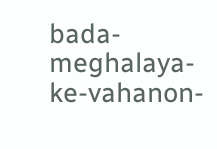bada-meghalaya-ke-vahanon-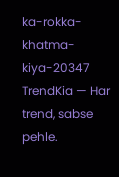ka-rokka-khatma-kiya-20347 TrendKia — Har trend, sabse pehle.